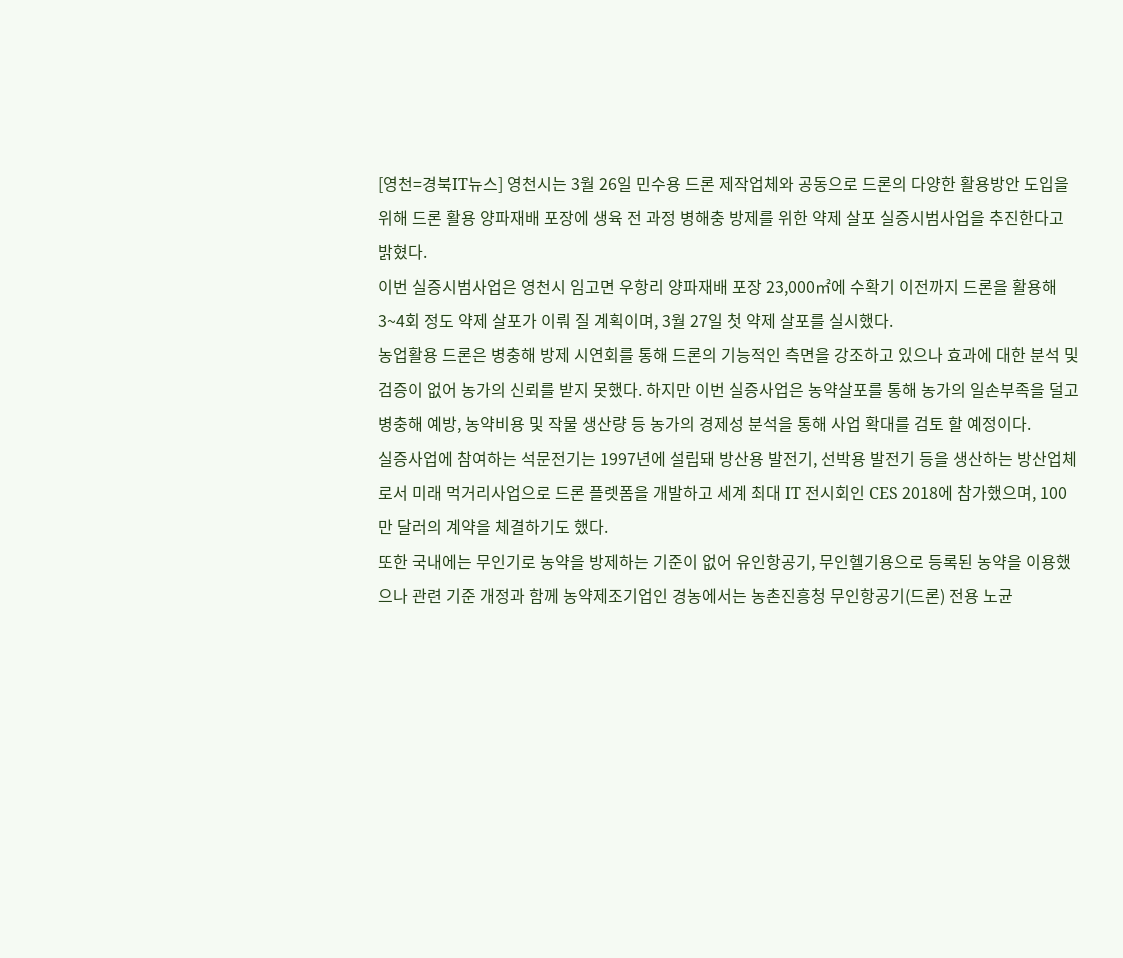[영천=경북IT뉴스] 영천시는 3월 26일 민수용 드론 제작업체와 공동으로 드론의 다양한 활용방안 도입을 위해 드론 활용 양파재배 포장에 생육 전 과정 병해충 방제를 위한 약제 살포 실증시범사업을 추진한다고 밝혔다.
이번 실증시범사업은 영천시 임고면 우항리 양파재배 포장 23,000㎡에 수확기 이전까지 드론을 활용해 3~4회 정도 약제 살포가 이뤄 질 계획이며, 3월 27일 첫 약제 살포를 실시했다.
농업활용 드론은 병충해 방제 시연회를 통해 드론의 기능적인 측면을 강조하고 있으나 효과에 대한 분석 및 검증이 없어 농가의 신뢰를 받지 못했다. 하지만 이번 실증사업은 농약살포를 통해 농가의 일손부족을 덜고 병충해 예방, 농약비용 및 작물 생산량 등 농가의 경제성 분석을 통해 사업 확대를 검토 할 예정이다.
실증사업에 참여하는 석문전기는 1997년에 설립돼 방산용 발전기, 선박용 발전기 등을 생산하는 방산업체로서 미래 먹거리사업으로 드론 플렛폼을 개발하고 세계 최대 IT 전시회인 CES 2018에 참가했으며, 100만 달러의 계약을 체결하기도 했다.
또한 국내에는 무인기로 농약을 방제하는 기준이 없어 유인항공기, 무인헬기용으로 등록된 농약을 이용했으나 관련 기준 개정과 함께 농약제조기업인 경농에서는 농촌진흥청 무인항공기(드론) 전용 노균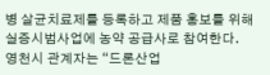병 살균치료제를 등록하고 제품 홍보를 위해 실증시범사업에 농약 공급사로 참여한다.
영천시 관계자는 “드론산업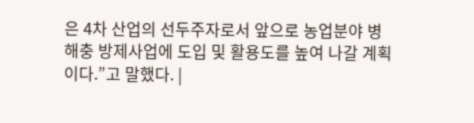은 4차 산업의 선두주자로서 앞으로 농업분야 병해충 방제사업에 도입 및 활용도를 높여 나갈 계획이다.”고 말했다. |